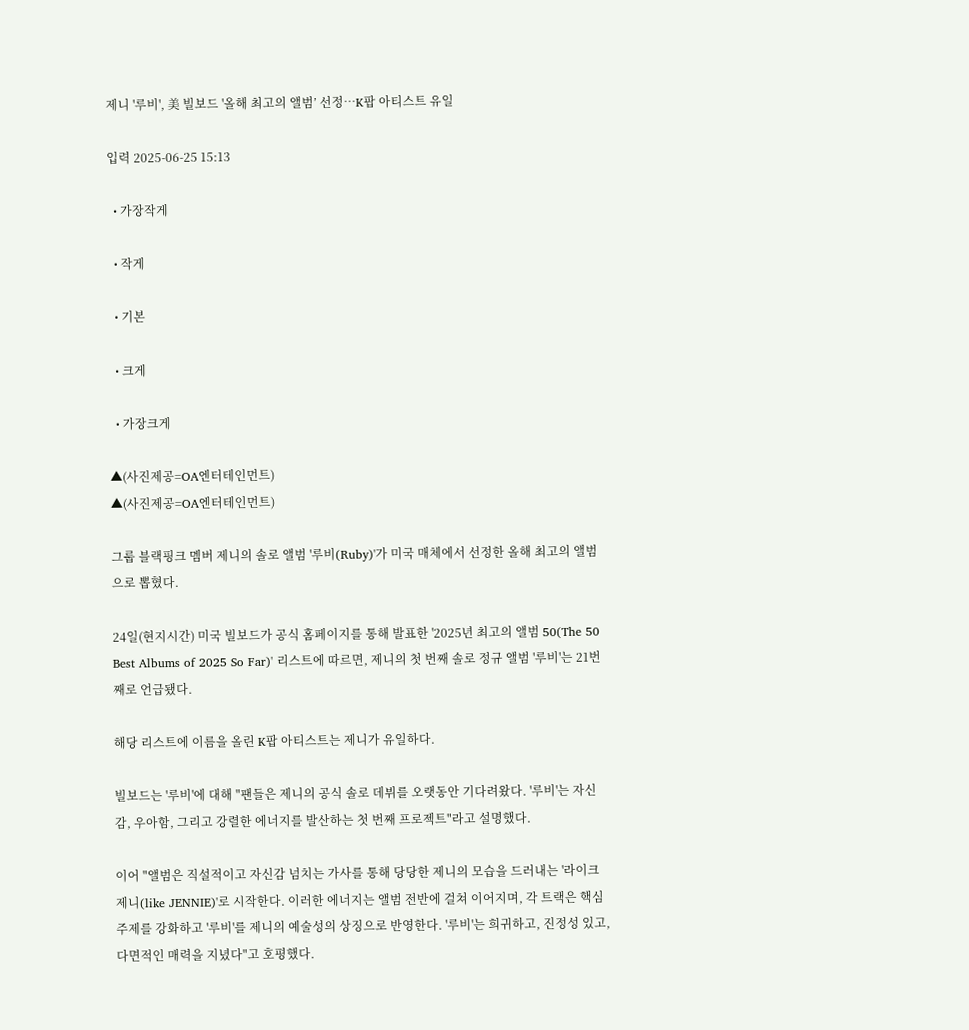제니 '루비', 美 빌보드 '올해 최고의 앨범’ 선정⋯K팝 아티스트 유일

입력 2025-06-25 15:13

  • 가장작게

  • 작게

  • 기본

  • 크게

  • 가장크게

▲(사진제공=OA엔터테인먼트)
▲(사진제공=OA엔터테인먼트)

그룹 블랙핑크 멤버 제니의 솔로 앨범 '루비(Ruby)'가 미국 매체에서 선정한 올해 최고의 앨범으로 뽑혔다.

24일(현지시간) 미국 빌보드가 공식 홈페이지를 통해 발표한 '2025년 최고의 앨범 50(The 50 Best Albums of 2025 So Far)' 리스트에 따르면, 제니의 첫 번째 솔로 정규 앨범 '루비'는 21번째로 언급됐다.

해당 리스트에 이름을 올린 K팝 아티스트는 제니가 유일하다.

빌보드는 '루비'에 대해 "팬들은 제니의 공식 솔로 데뷔를 오랫동안 기다려왔다. '루비'는 자신감, 우아함, 그리고 강렬한 에너지를 발산하는 첫 번째 프로젝트"라고 설명했다.

이어 "앨범은 직설적이고 자신감 넘치는 가사를 통해 당당한 제니의 모습을 드러내는 '라이크 제니(like JENNIE)'로 시작한다. 이러한 에너지는 앨범 전반에 걸쳐 이어지며, 각 트랙은 핵심 주제를 강화하고 '루비'를 제니의 예술성의 상징으로 반영한다. '루비'는 희귀하고, 진정성 있고, 다면적인 매력을 지녔다"고 호평했다.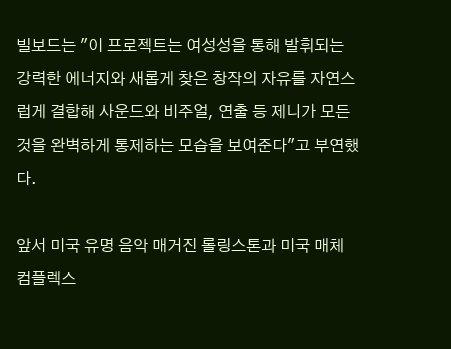빌보드는 "이 프로젝트는 여성성을 통해 발휘되는 강력한 에너지와 새롭게 찾은 창작의 자유를 자연스럽게 결합해 사운드와 비주얼, 연출 등 제니가 모든 것을 완벽하게 통제하는 모습을 보여준다"고 부연했다.

앞서 미국 유명 음악 매거진 롤링스톤과 미국 매체 컴플렉스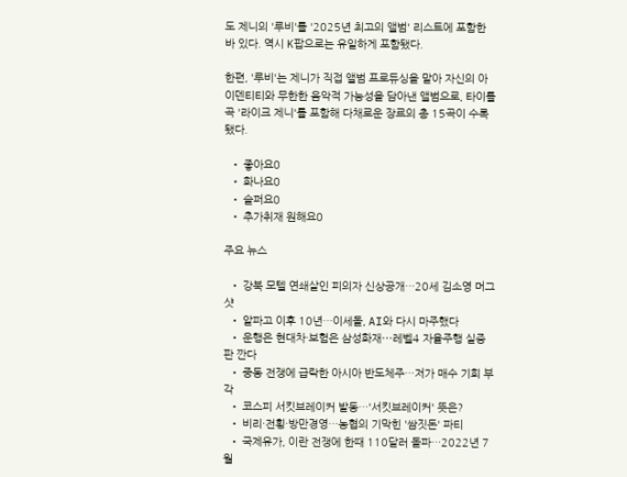도 제니의 '루비'를 '2025년 최고의 앨범' 리스트에 포함한 바 있다. 역시 K팝으로는 유일하게 포함됐다.

한편, '루비'는 제니가 직접 앨범 프로듀싱을 맡아 자신의 아이덴티티와 무한한 음악적 가능성을 담아낸 앨범으로, 타이틀곡 '라이크 제니'를 포함해 다채로운 장르의 총 15곡이 수록됐다.

  • 좋아요0
  • 화나요0
  • 슬퍼요0
  • 추가취재 원해요0

주요 뉴스

  • 강북 모텔 연쇄살인 피의자 신상공개…20세 김소영 머그샷
  • 알파고 이후 10년…이세돌, AI와 다시 마주했다
  • 운행은 현대차·보험은 삼성화재⋯레벨4 자율주행 실증 판 깐다
  • 중동 전쟁에 급락한 아시아 반도체주…저가 매수 기회 부각
  • 코스피 서킷브레이커 발동…'서킷브레이커' 뜻은?
  • 비리·전횡·방만경영…농협의 기막힌 '쌈짓돈' 파티
  • 국제유가, 이란 전쟁에 한때 110달러 돌파…2022년 7월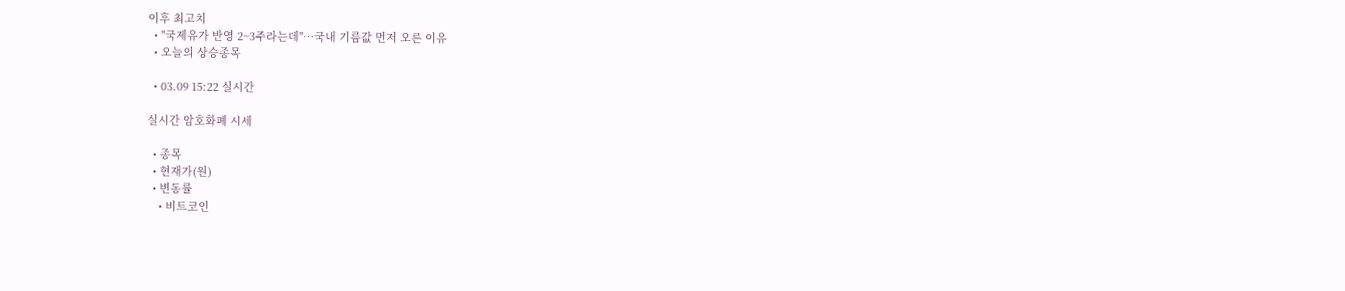이후 최고치
  • "국제유가 반영 2~3주라는데"…국내 기름값 먼저 오른 이유
  • 오늘의 상승종목

  • 03.09 15:22 실시간

실시간 암호화폐 시세

  • 종목
  • 현재가(원)
  • 변동률
    • 비트코인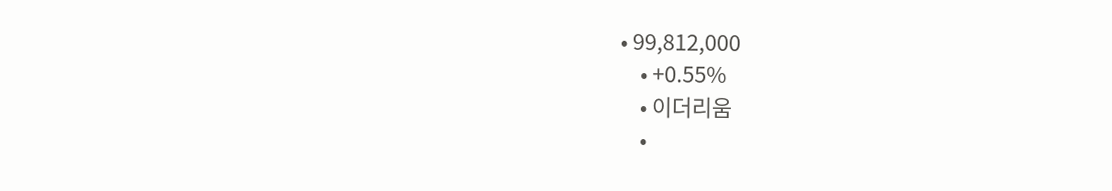• 99,812,000
    • +0.55%
    • 이더리움
    •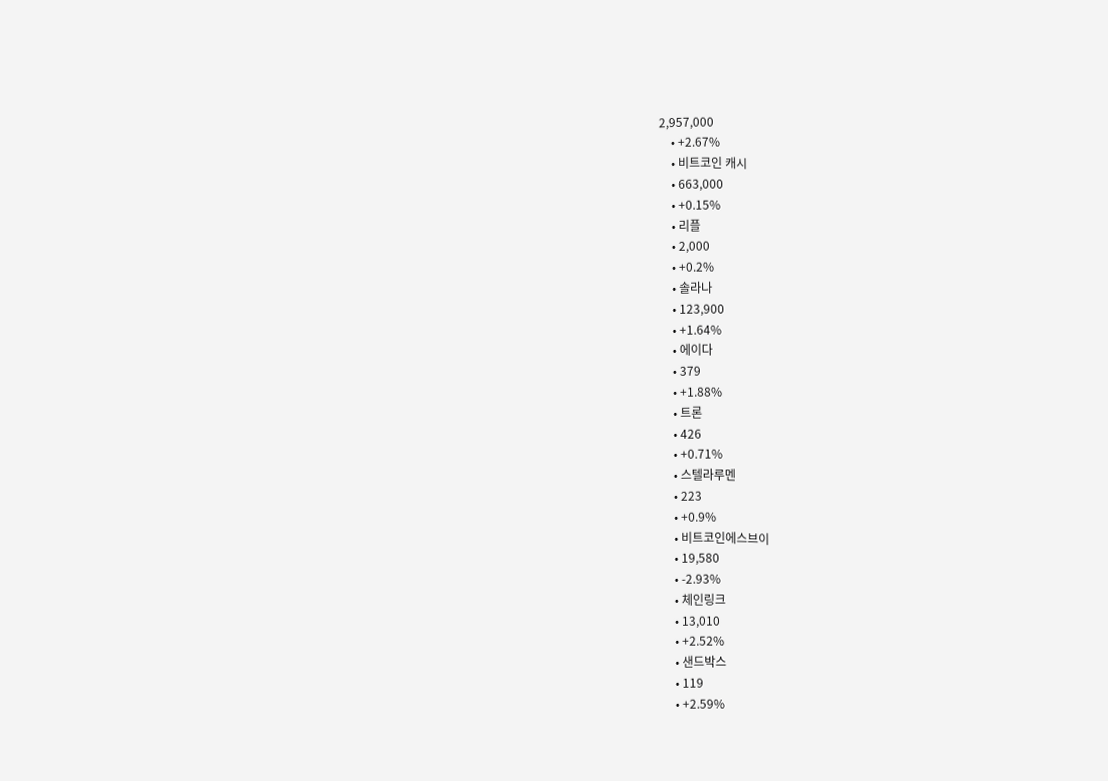2,957,000
    • +2.67%
    • 비트코인 캐시
    • 663,000
    • +0.15%
    • 리플
    • 2,000
    • +0.2%
    • 솔라나
    • 123,900
    • +1.64%
    • 에이다
    • 379
    • +1.88%
    • 트론
    • 426
    • +0.71%
    • 스텔라루멘
    • 223
    • +0.9%
    • 비트코인에스브이
    • 19,580
    • -2.93%
    • 체인링크
    • 13,010
    • +2.52%
    • 샌드박스
    • 119
    • +2.59%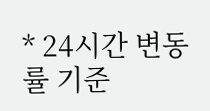* 24시간 변동률 기준